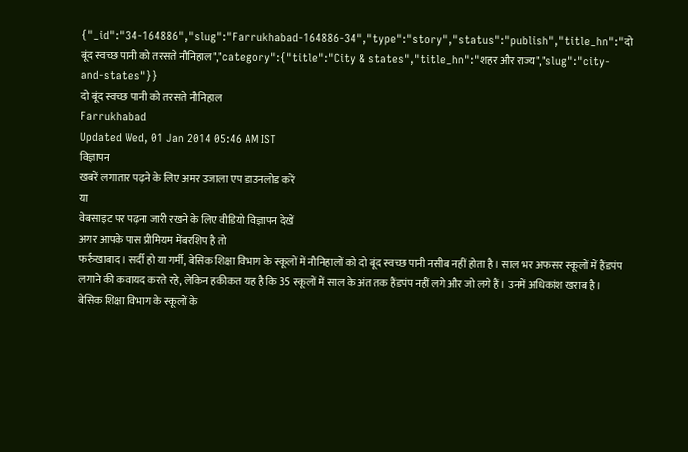{"_id":"34-164886","slug":"Farrukhabad-164886-34","type":"story","status":"publish","title_hn":"दो बूंद स्वच्छ पानी को तरसते नौनिहाल","category":{"title":"City & states","title_hn":"शहर और राज्य","slug":"city-and-states"}}
दो बूंद स्वच्छ पानी को तरसते नौनिहाल
Farrukhabad
Updated Wed, 01 Jan 2014 05:46 AM IST
विज्ञापन
खबरें लगातार पढ़ने के लिए अमर उजाला एप डाउनलोड करें
या
वेबसाइट पर पढ़ना जारी रखने के लिए वीडियो विज्ञापन देखें
अगर आपके पास प्रीमियम मेंबरशिप है तो
फर्रुखाबाद। सर्दी हो या गर्मी, बेसिक शिक्षा विभाग के स्कूलों में नौनिहालों को दो बूंद स्वच्छ पानी नसीब नहीं होता है। साल भर अफसर स्कूलों में हैंडपंप लगाने की कवायद करते रहे, लेकिन हकीकत यह है कि 35 स्कूलों में साल के अंत तक हैंडपंप नहीं लगे और जो लगे हैं। उनमें अधिकांश खराब है।
बेसिक शिक्षा विभाग के स्कूलों के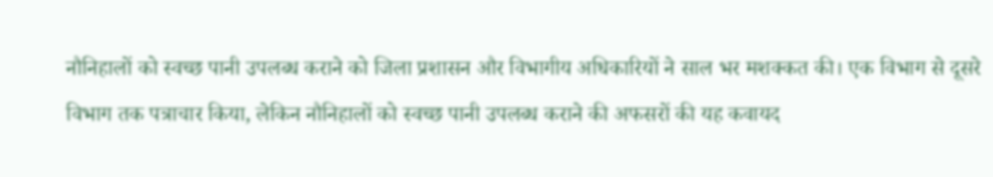नौनिहालों को स्वच्छ पानी उपलब्ध कराने को जिला प्रशासन और विभागीय अधिकारियों ने साल भर मशक्कत की। एक विभाग से दूसरे विभाग तक पत्राचार किया, लेकिन नौनिहालों को स्वच्छ पानी उपलब्ध कराने की अफसरों की यह कवायद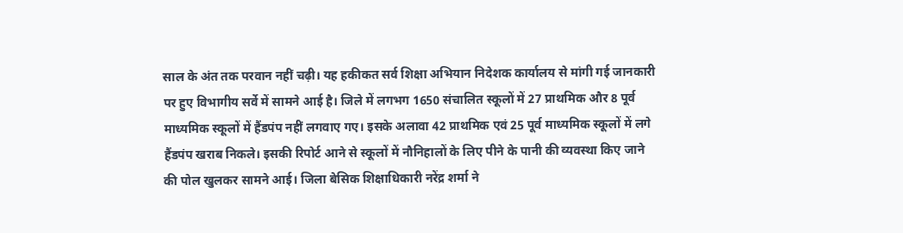साल के अंत तक परवान नहीं चढ़ी। यह हकीकत सर्व शिक्षा अभियान निदेशक कार्यालय से मांगी गई जानकारी पर हुए विभागीय सर्वे में सामने आई है। जिले में लगभग 1650 संचालित स्कूलों में 27 प्राथमिक और 8 पूर्व माध्यमिक स्कूलों में हैंडपंप नहीं लगवाए गए। इसके अलावा 42 प्राथमिक एवं 25 पूर्व माध्यमिक स्कूलों में लगे हैंडपंप खराब निकले। इसकी रिपोर्ट आने से स्कूलों में नौनिहालों के लिए पीने के पानी की व्यवस्था किए जाने की पोल खुलकर सामने आई। जिला बेसिक शिक्षाधिकारी नरेंद्र शर्मा ने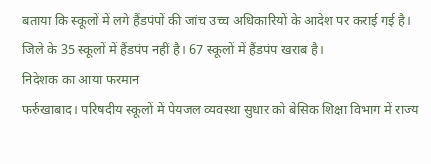बताया कि स्कूलों में लगे हैंडपंपों की जांच उच्च अधिकारियों के आदेश पर कराई गई है। जिले के 35 स्कूलों में हैंडपंप नहीं है। 67 स्कूलों में हैंडपंप खराब है।
निदेशक का आया फरमान
फर्रुखाबाद। परिषदीय स्कूलों में पेयजल व्यवस्था सुधार को बेसिक शिक्षा विभाग में राज्य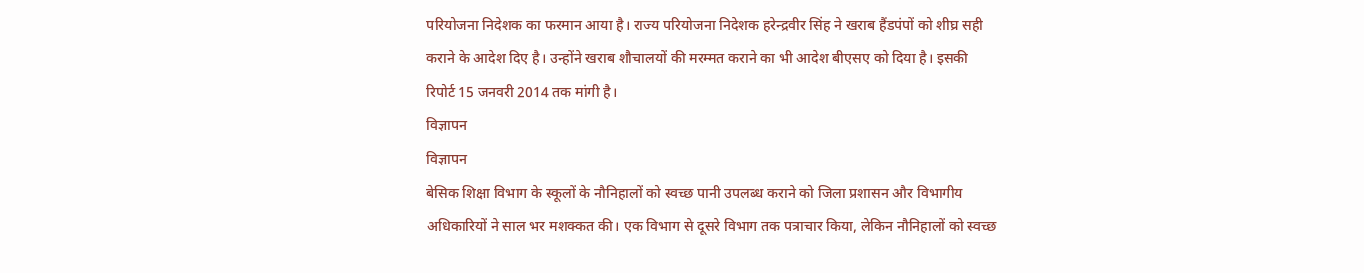परियोजना निदेशक का फरमान आया है। राज्य परियोजना निदेशक हरेन्द्रवीर सिंह ने खराब हैंडपंपों को शीघ्र सही कराने के आदेश दिए है। उन्होंने खराब शौचालयों की मरम्मत कराने का भी आदेश बीएसए को दिया है। इसकी रिपोर्ट 15 जनवरी 2014 तक मांगी है।
विज्ञापन
विज्ञापन
बेसिक शिक्षा विभाग के स्कूलों के नौनिहालों को स्वच्छ पानी उपलब्ध कराने को जिला प्रशासन और विभागीय अधिकारियों ने साल भर मशक्कत की। एक विभाग से दूसरे विभाग तक पत्राचार किया, लेकिन नौनिहालों को स्वच्छ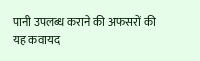पानी उपलब्ध कराने की अफसरों की यह कवायद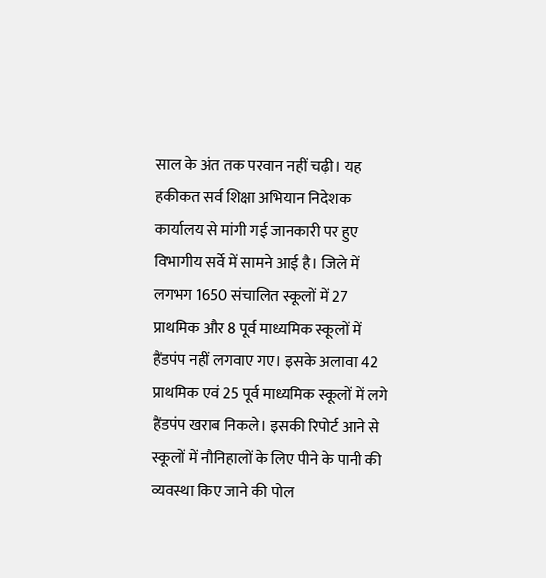साल के अंत तक परवान नहीं चढ़ी। यह हकीकत सर्व शिक्षा अभियान निदेशक कार्यालय से मांगी गई जानकारी पर हुए विभागीय सर्वे में सामने आई है। जिले में लगभग 1650 संचालित स्कूलों में 27 प्राथमिक और 8 पूर्व माध्यमिक स्कूलों में हैंडपंप नहीं लगवाए गए। इसके अलावा 42 प्राथमिक एवं 25 पूर्व माध्यमिक स्कूलों में लगे हैंडपंप खराब निकले। इसकी रिपोर्ट आने से स्कूलों में नौनिहालों के लिए पीने के पानी की व्यवस्था किए जाने की पोल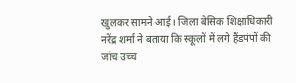खुलकर सामने आई। जिला बेसिक शिक्षाधिकारी नरेंद्र शर्मा ने बताया कि स्कूलों में लगे हैंडपंपों की जांच उच्च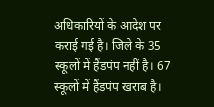अधिकारियों के आदेश पर कराई गई है। जिले के 35 स्कूलों में हैंडपंप नहीं है। 67 स्कूलों में हैंडपंप खराब है।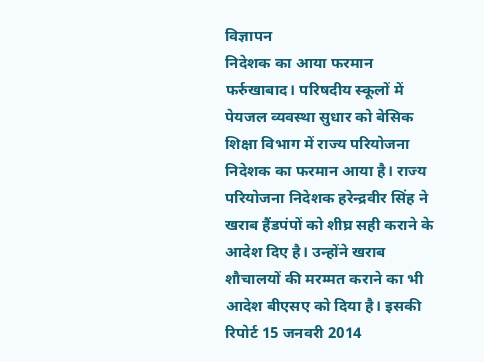विज्ञापन
निदेशक का आया फरमान
फर्रुखाबाद। परिषदीय स्कूलों में पेयजल व्यवस्था सुधार को बेसिक शिक्षा विभाग में राज्य परियोजना निदेशक का फरमान आया है। राज्य परियोजना निदेशक हरेन्द्रवीर सिंह ने खराब हैंडपंपों को शीघ्र सही कराने के आदेश दिए है। उन्होंने खराब शौचालयों की मरम्मत कराने का भी आदेश बीएसए को दिया है। इसकी रिपोर्ट 15 जनवरी 2014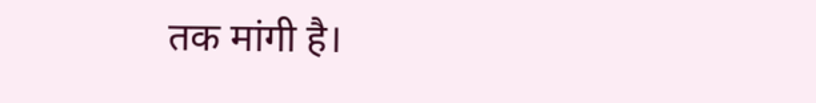तक मांगी है।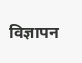विज्ञापन